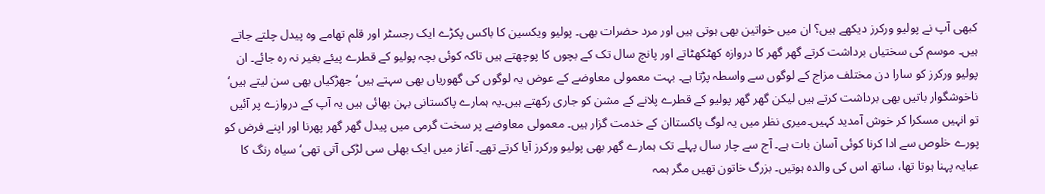کبھی آپ نے پولیو ورکرز دیکھے ہیں؟ ان میں خواتین بھی ہوتی ہیں اور مرد حضرات بھی۔ پولیو ویکسین کا باکس پکڑے ایک رجسٹر اور قلم تھامے وہ پیدل چلتے جاتے ہیں۔ موسم کی سختیاں برداشت کرتے گھر گھر کا دروازہ کھٹکھٹاتے اور پانچ سال تک کے بچوں کا پوچھتے ہیں تاکہ کوئی بچہ پولیو کے قطرے پیئے بغیر نہ رہ جائے۔ ان پولیو ورکرز کو سارا دن مختلف مزاج کے لوگوں سے واسطہ پڑتا ہے۔ بہت معمولی معاوضے کے عوض یہ لوگوں کی گھوریاں بھی سہتے ہیں‘ جھڑکیاں بھی سن لیتے ہیں‘ ناخوشگوار باتیں بھی برداشت کرتے ہیں لیکن گھر گھر پولیو کے قطرے پلانے کے مشن کو جاری رکھتے ہیں۔یہ ہمارے پاکستانی بہن بھائی ہیں یہ آپ کے دروازے پر آئیں تو انہیں مسکرا کر خوش آمدید کہیں۔میری نظر میں یہ لوگ پاکستاان کے خدمت گزار ہیں۔ معمولی معاوضے پر سخت گرمی میں پیدل گھر گھر پھرنا اور اپنے فرض کو پورے خلوص سے ادا کرنا کوئی آسان بات ہے۔ آج سے چار سال پہلے تک ہمارے گھر بھی پولیو ورکرز آیا کرتے تھے۔ آغاز میں ایک بھلی سی لڑکی آتی تھی‘ سیاہ رنگ کا عبایہ پہنا ہوتا تھا، ساتھ اس کی والدہ ہوتیں۔ بزرگ خاتون تھیں مگر ہمہ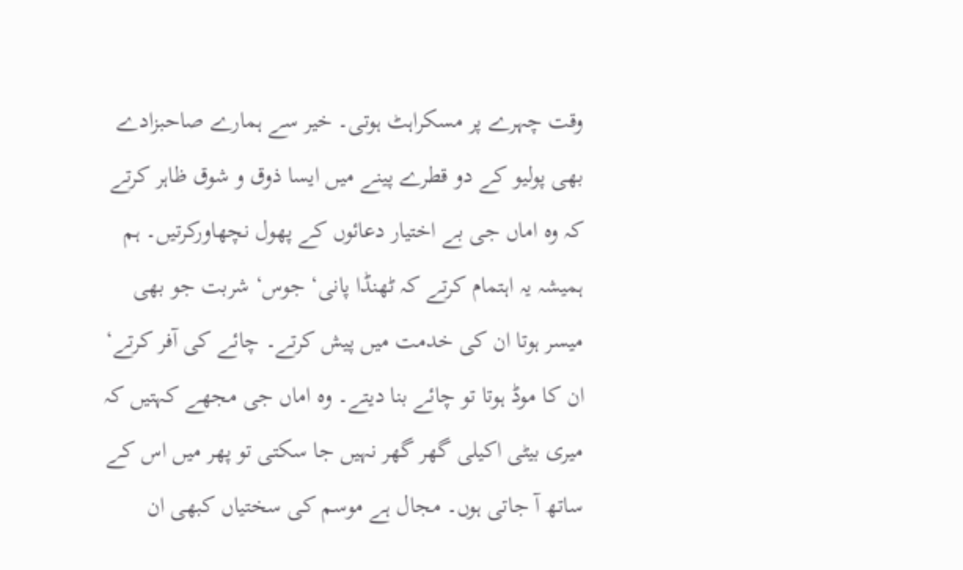وقت چہرے پر مسکراہٹ ہوتی۔ خیر سے ہمارے صاحبزادے بھی پولیو کے دو قطرے پینے میں ایسا ذوق و شوق ظاہر کرتے کہ وہ اماں جی بے اختیار دعائوں کے پھول نچھاورکرتیں۔ ہم ہمیشہ یہ اہتمام کرتے کہ ٹھنڈا پانی‘ جوس‘ شربت جو بھی میسر ہوتا ان کی خدمت میں پیش کرتے۔ چائے کی آفر کرتے‘ ان کا موڈ ہوتا تو چائے بنا دیتے۔ وہ اماں جی مجھے کہتیں کہ میری بیٹی اکیلی گھر گھر نہیں جا سکتی تو پھر میں اس کے ساتھ آ جاتی ہوں۔ مجال ہے موسم کی سختیاں کبھی ان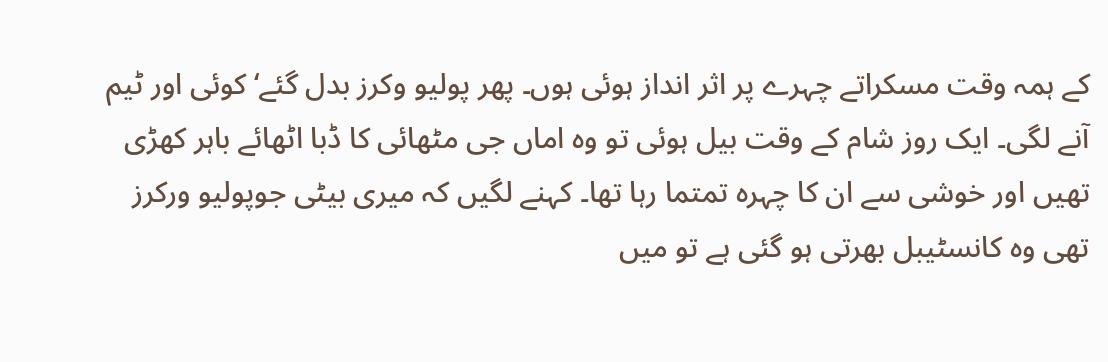کے ہمہ وقت مسکراتے چہرے پر اثر انداز ہوئی ہوں۔ پھر پولیو وکرز بدل گئے‘ کوئی اور ٹیم آنے لگی۔ ایک روز شام کے وقت بیل ہوئی تو وہ اماں جی مٹھائی کا ڈبا اٹھائے باہر کھڑی تھیں اور خوشی سے ان کا چہرہ تمتما رہا تھا۔ کہنے لگیں کہ میری بیٹی جوپولیو ورکرز تھی وہ کانسٹیبل بھرتی ہو گئی ہے تو میں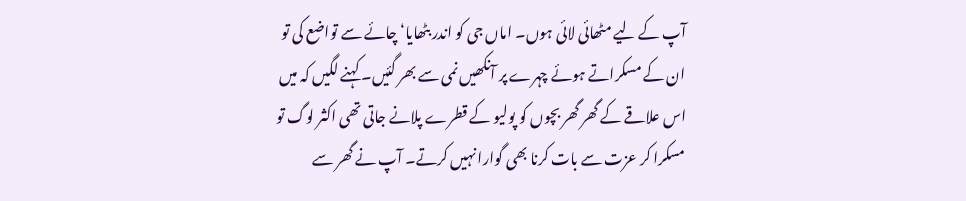آپ کے لیے مٹھائی لائی ہوں۔ اماں جی کو اندر بٹھایا‘ چائے سے تواضع کی تو ان کے مسکراتے ہوئے چہرے پر آنکھیں نمی سے بھر گئیں۔ کہنے لگیں کہ میں اس علاقے کے گھر گھر بچوں کو پولیو کے قطرے پلانے جاتی تھی اکثر لوگ تو مسکرا کر عزت سے بات کرنا بھی گوارا نہیں کرتے۔ آپ نے گھر سے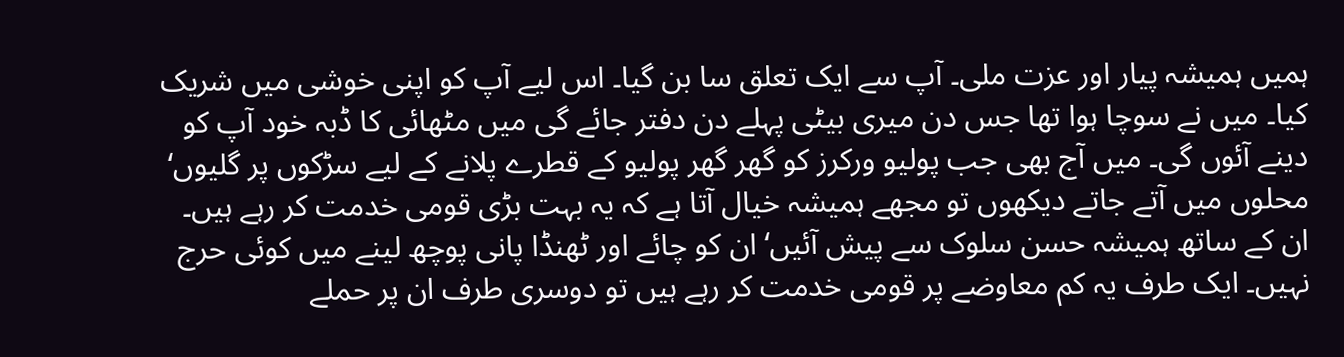ہمیں ہمیشہ پیار اور عزت ملی۔ آپ سے ایک تعلق سا بن گیا۔ اس لیے آپ کو اپنی خوشی میں شریک کیا۔ میں نے سوچا ہوا تھا جس دن میری بیٹی پہلے دن دفتر جائے گی میں مٹھائی کا ڈبہ خود آپ کو دینے آئوں گی۔ میں آج بھی جب پولیو ورکرز کو گھر گھر پولیو کے قطرے پلانے کے لیے سڑکوں پر گلیوں‘ محلوں میں آتے جاتے دیکھوں تو مجھے ہمیشہ خیال آتا ہے کہ یہ بہت بڑی قومی خدمت کر رہے ہیں۔ ان کے ساتھ ہمیشہ حسن سلوک سے پیش آئیں‘ ان کو چائے اور ٹھنڈا پانی پوچھ لینے میں کوئی حرج نہیں۔ ایک طرف یہ کم معاوضے پر قومی خدمت کر رہے ہیں تو دوسری طرف ان پر حملے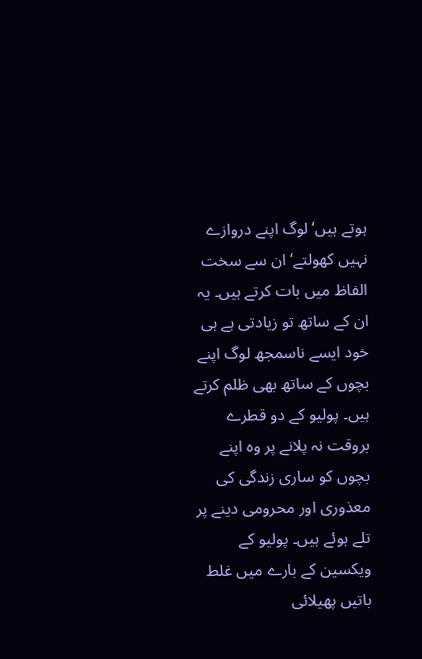ہوتے ہیں‘ لوگ اپنے دروازے نہیں کھولتے‘ ان سے سخت الفاظ میں بات کرتے ہیں۔ یہ ان کے ساتھ تو زیادتی ہے ہی خود ایسے ناسمجھ لوگ اپنے بچوں کے ساتھ بھی ظلم کرتے ہیں۔ پولیو کے دو قطرے بروقت نہ پلانے پر وہ اپنے بچوں کو ساری زندگی کی معذوری اور محرومی دینے پر تلے ہوئے ہیں۔ پولیو کے ویکسین کے بارے میں غلط باتیں پھیلائی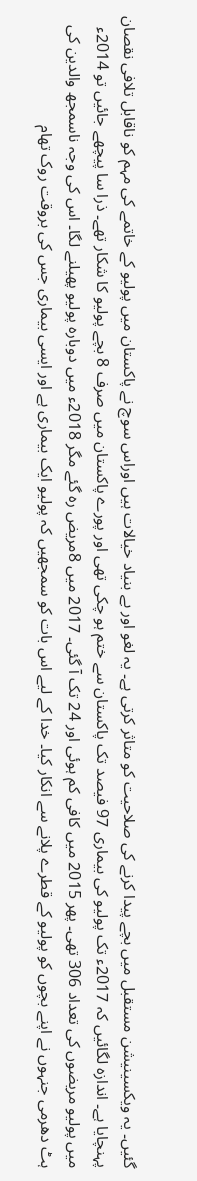گئیں۔ یہ ویکسینیشن مستقبل میں بچے پیدا کرنے کی صلاحیت کو متاثر کرتی ہے۔ یہ لغو اور بے بنیاد خیالات ہیں اوراس سوچ نے پاکستان میں پولیو کے خاتمے کی مہم کو ناقابل تلافی نقصان پہنچایا ہے۔ اندازہ لگائیں کہ 2017ء تک پولیو کی بیماری 97 فیصد تک پاکستان سے ختم ہو چکی تھی اور پورے پاکستان میں صرف 8 بچے پولیو کا شکار تھے۔ ذرا سا پیچھے جائیں تو 2014ء میں پولیو مریضوں کی تعداد 306 تھی۔ پھر 2015 میں کافی کم ہوئی اور 24 تک آ گئی۔ 2017 میں 8مریض رہ گئے مگر 2018ء میں دوبارہ پولیو پھیلنے لگا۔ اس کی وجہ ناسمجھ والدین کی ہٹ دھرمی جنہوں نے اپنے بچوں کو پولیو کے قطرے پلانے سے انکار کیا۔ خدا کے لیے اس بات کو سمجھیں کہ پولیو ایک بیماری ہے اور ایسی بیماری جس کی بروقت روک تھام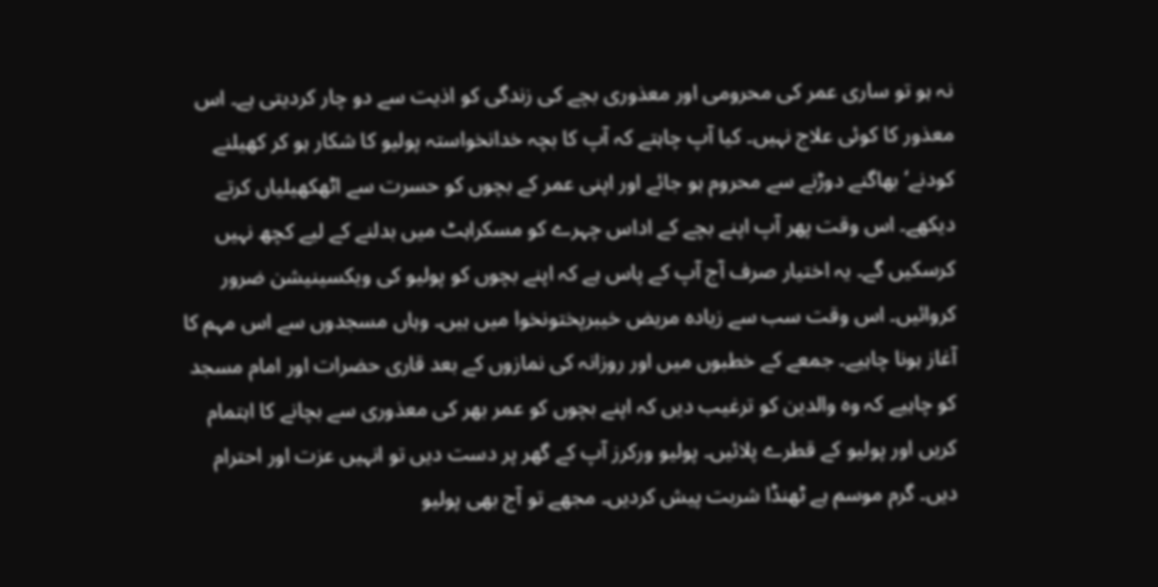نہ ہو تو ساری عمر کی محرومی اور معذوری بچے کی زندگی کو اذیت سے دو چار کردیتی ہے۔ اس معذور کا کوئی علاج نہیں۔ کیا آپ چاہتے کہ آپ کا بچہ خدانخواستہ پولیو کا شکار ہو کر کھیلنے کودنے‘ بھاگنے دوڑنے سے محروم ہو جائے اور اپنی عمر کے بچوں کو حسرت سے اٹھکھیلیاں کرتے دیکھے۔ اس وقت پھر آپ اپنے بچے کے اداس چہرے کو مسکراہٹ میں بدلنے کے لیے کچھ نہیں کرسکیں گے۔ یہ اختیار صرف آج آپ کے پاس ہے کہ اپنے بچوں کو پولیو کی ویکسینیشن ضرور کروائیں۔ اس وقت سب سے زیادہ مریض خیبرپختونخوا میں ہیں۔ وہاں مسجدوں سے اس مہم کا آغاز ہونا چاہیے۔ جمعے کے خطبوں میں اور روزانہ کی نمازوں کے بعد قاری حضرات اور امام مسجد کو چاہیے کہ وہ والدین کو ترغیب دیں کہ اپنے بچوں کو عمر بھر کی معذوری سے بچانے کا اہتمام کریں اور پولیو کے قطرے پلائیں۔ پولیو ورکرز آپ کے گھر پر دست دیں تو انہیں عزت اور احترام دیں۔ گرم موسم ہے ٹھنڈا شربت پیش کردیں۔ مجھے تو آج بھی پولیو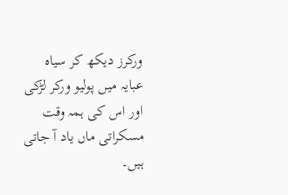ورکرز دیکھ کر سیاہ عبایہ میں پولیو ورکر لڑکی اور اس کی ہمہ وقت مسکراتی ماں یاد آ جاتی ہیں۔